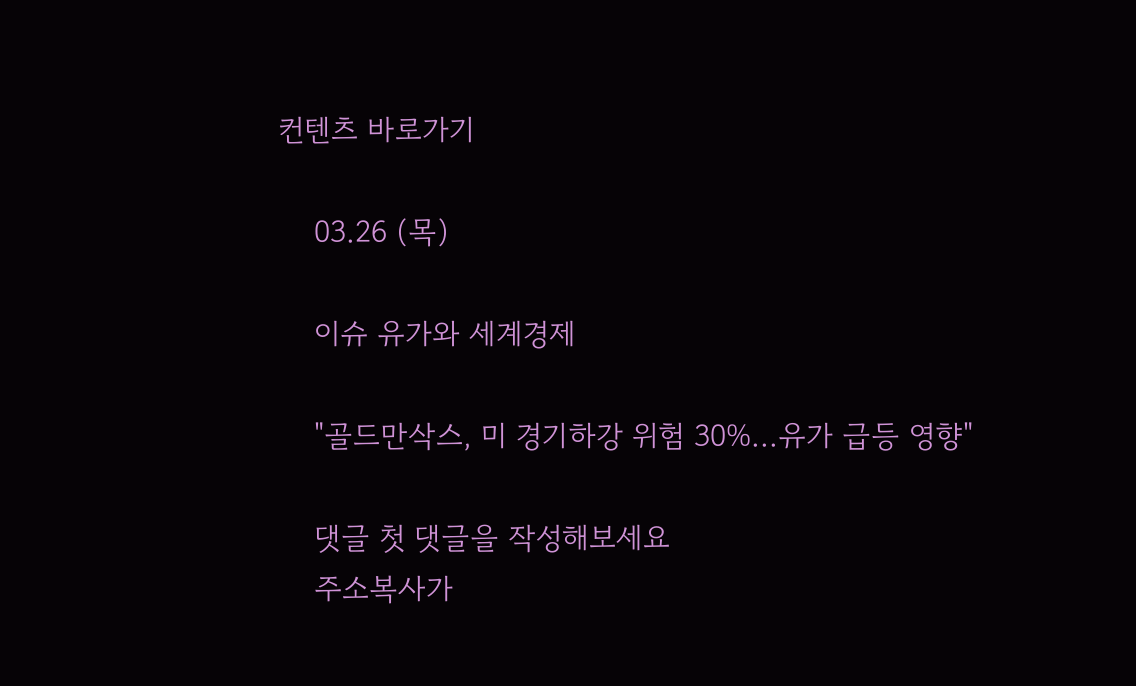컨텐츠 바로가기

    03.26 (목)

    이슈 유가와 세계경제

    "골드만삭스, 미 경기하강 위험 30%...유가 급등 영향"

    댓글 첫 댓글을 작성해보세요
    주소복사가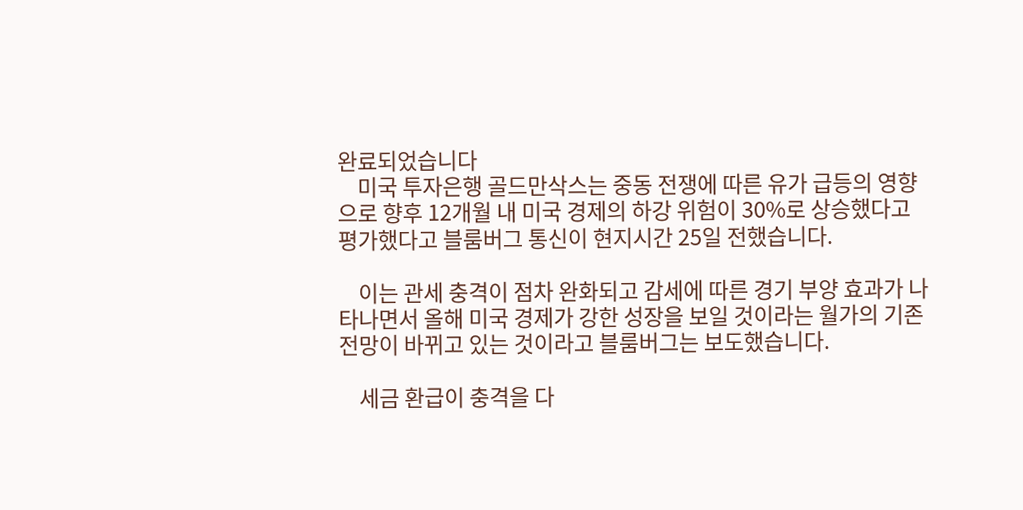완료되었습니다
    미국 투자은행 골드만삭스는 중동 전쟁에 따른 유가 급등의 영향으로 향후 12개월 내 미국 경제의 하강 위험이 30%로 상승했다고 평가했다고 블룸버그 통신이 현지시간 25일 전했습니다.

    이는 관세 충격이 점차 완화되고 감세에 따른 경기 부양 효과가 나타나면서 올해 미국 경제가 강한 성장을 보일 것이라는 월가의 기존 전망이 바뀌고 있는 것이라고 블룸버그는 보도했습니다.

    세금 환급이 충격을 다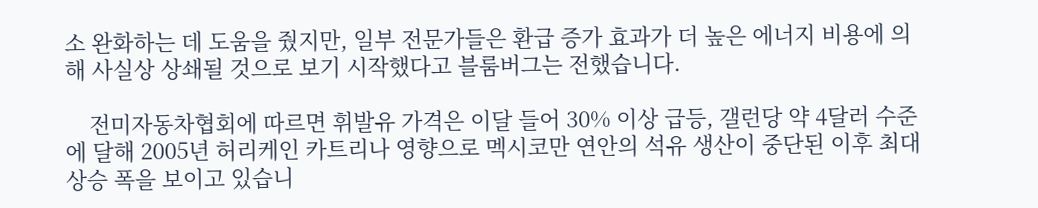소 완화하는 데 도움을 줬지만, 일부 전문가들은 환급 증가 효과가 더 높은 에너지 비용에 의해 사실상 상쇄될 것으로 보기 시작했다고 블룸버그는 전했습니다.

    전미자동차협회에 따르면 휘발유 가격은 이달 들어 30% 이상 급등, 갤런당 약 4달러 수준에 달해 2005년 허리케인 카트리나 영향으로 멕시코만 연안의 석유 생산이 중단된 이후 최대 상승 폭을 보이고 있습니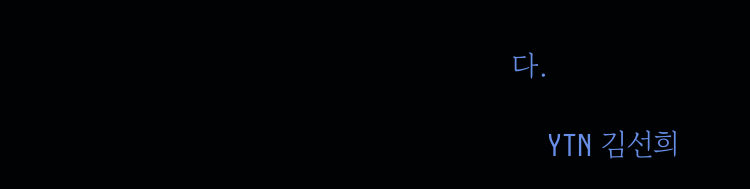다.

    YTN 김선희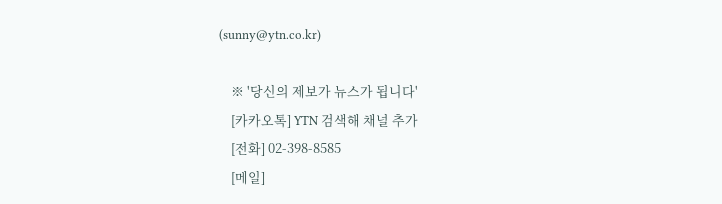(sunny@ytn.co.kr)

    ※ '당신의 제보가 뉴스가 됩니다'
    [카카오톡] YTN 검색해 채널 추가
    [전화] 02-398-8585
    [메일]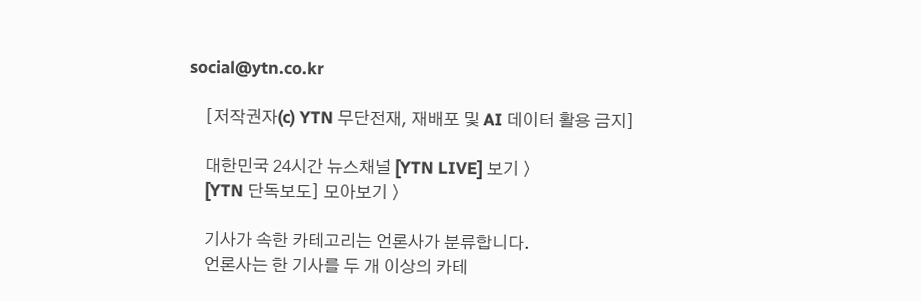social@ytn.co.kr

    [저작권자(c) YTN 무단전재, 재배포 및 AI 데이터 활용 금지]

    대한민국 24시간 뉴스채널 [YTN LIVE] 보기 〉
    [YTN 단독보도] 모아보기 〉

    기사가 속한 카테고리는 언론사가 분류합니다.
    언론사는 한 기사를 두 개 이상의 카테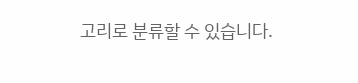고리로 분류할 수 있습니다.